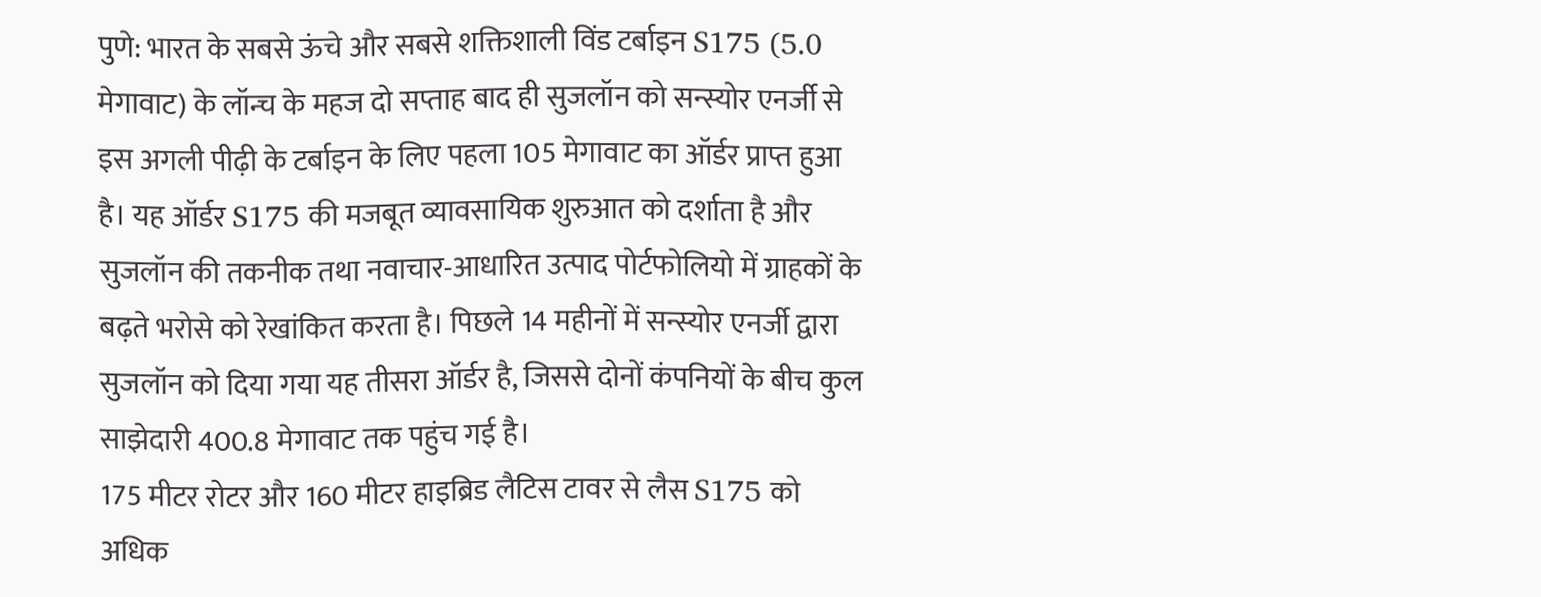पुणे: भारत के सबसे ऊंचे और सबसे शक्तिशाली विंड टर्बाइन S175 (5.0 मेगावाट) के लॉन्च के महज दो सप्ताह बाद ही सुजलॉन को सन्स्योर एनर्जी से इस अगली पीढ़ी के टर्बाइन के लिए पहला 105 मेगावाट का ऑर्डर प्राप्त हुआ है। यह ऑर्डर S175 की मजबूत व्यावसायिक शुरुआत को दर्शाता है और सुजलॉन की तकनीक तथा नवाचार-आधारित उत्पाद पोर्टफोलियो में ग्राहकों के बढ़ते भरोसे को रेखांकित करता है। पिछले 14 महीनों में सन्स्योर एनर्जी द्वारा सुजलॉन को दिया गया यह तीसरा ऑर्डर है, जिससे दोनों कंपनियों के बीच कुल साझेदारी 400.8 मेगावाट तक पहुंच गई है।
175 मीटर रोटर और 160 मीटर हाइब्रिड लैटिस टावर से लैस S175 को अधिक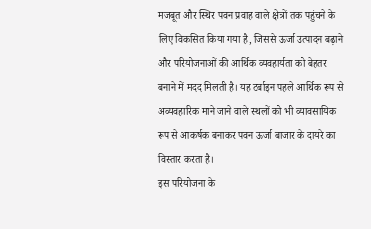मजबूत और स्थिर पवन प्रवाह वाले क्षेत्रों तक पहुंचने के लिए विकसित किया गया है, जिससे ऊर्जा उत्पादन बढ़ाने और परियोजनाओं की आर्थिक व्यवहार्यता को बेहतर बनाने में मदद मिलती है। यह टर्बाइन पहले आर्थिक रूप से अव्यवहारिक माने जाने वाले स्थलों को भी व्यावसायिक रूप से आकर्षक बनाकर पवन ऊर्जा बाजार के दायरे का विस्तार करता है।
इस परियोजना के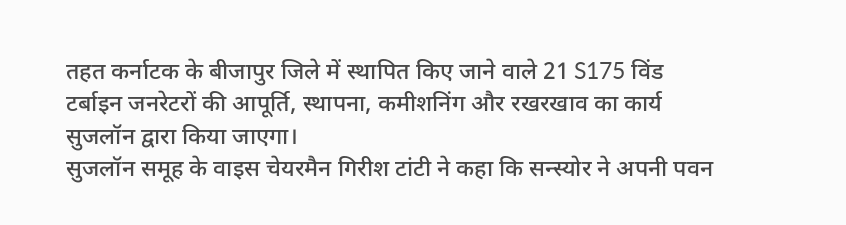तहत कर्नाटक के बीजापुर जिले में स्थापित किए जाने वाले 21 S175 विंड टर्बाइन जनरेटरों की आपूर्ति, स्थापना, कमीशनिंग और रखरखाव का कार्य सुजलॉन द्वारा किया जाएगा।
सुजलॉन समूह के वाइस चेयरमैन गिरीश टांटी ने कहा कि सन्स्योर ने अपनी पवन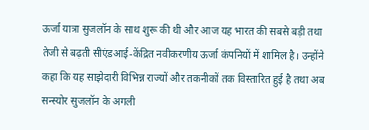ऊर्जा यात्रा सुजलॉन के साथ शुरू की थी और आज यह भारत की सबसे बड़ी तथा तेजी से बढ़ती सीएंडआई-केंद्रित नवीकरणीय ऊर्जा कंपनियों में शामिल है। उन्होंने कहा कि यह साझेदारी विभिन्न राज्यों और तकनीकों तक विस्तारित हुई है तथा अब सन्स्योर सुजलॉन के अगली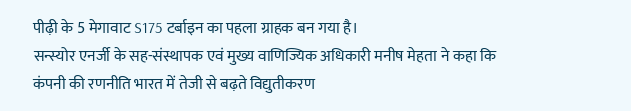पीढ़ी के 5 मेगावाट S175 टर्बाइन का पहला ग्राहक बन गया है।
सन्स्योर एनर्जी के सह-संस्थापक एवं मुख्य वाणिज्यिक अधिकारी मनीष मेहता ने कहा कि कंपनी की रणनीति भारत में तेजी से बढ़ते विद्युतीकरण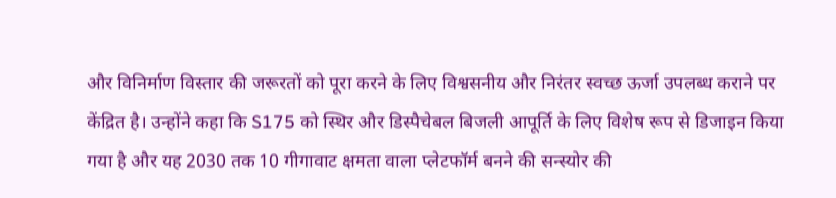और विनिर्माण विस्तार की जरूरतों को पूरा करने के लिए विश्वसनीय और निरंतर स्वच्छ ऊर्जा उपलब्ध कराने पर केंद्रित है। उन्होंने कहा कि S175 को स्थिर और डिस्पैचेबल बिजली आपूर्ति के लिए विशेष रूप से डिजाइन किया गया है और यह 2030 तक 10 गीगावाट क्षमता वाला प्लेटफॉर्म बनने की सन्स्योर की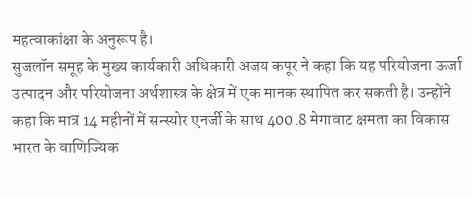महत्वाकांक्षा के अनुरूप है।
सुजलॉन समूह के मुख्य कार्यकारी अधिकारी अजय कपूर ने कहा कि यह परियोजना ऊर्जा उत्पादन और परियोजना अर्थशास्त्र के क्षेत्र में एक मानक स्थापित कर सकती है। उन्होंने कहा कि मात्र 14 महीनों में सन्स्योर एनर्जी के साथ 400.8 मेगावाट क्षमता का विकास भारत के वाणिज्यिक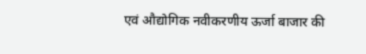एवं औद्योगिक नवीकरणीय ऊर्जा बाजार की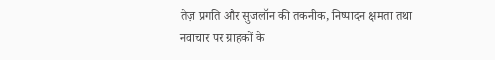तेज़ प्रगति और सुजलॉन की तकनीक, निष्पादन क्षमता तथा नवाचार पर ग्राहकों के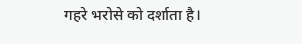गहरे भरोसे को दर्शाता है।